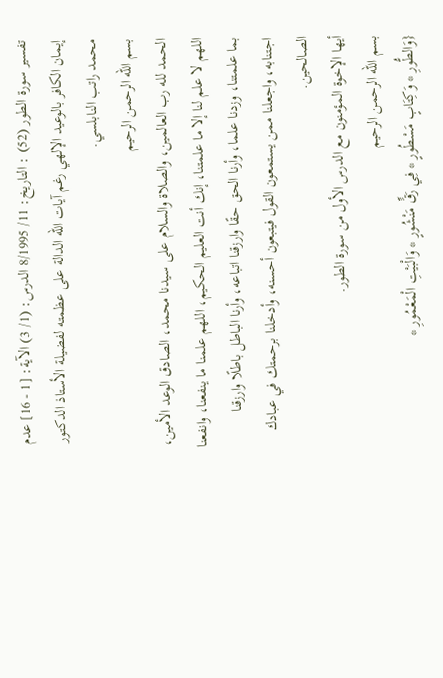تفسير سورة الطور (52) : التاريخ: 11/ 8/1995 الدرس: (1/ 3) الآية: [1 - 16] عدم إيمان الكافر بالوعيد الإلهي رغم آيات الله الدالة على عظمته لفضيلة الأستاذ الدكتور محمد راتب النابلسي.
بسم الله الرحمن الرحيم
الحمد لله رب العالمين، والصلاة والسلام على سيدنا محمد، الصادق الوعد الأمين، اللهم لا علم لنا إلا ما علمتنا، إنك أنت العليم الحكيم، اللهم علمنا ما ينفعنا، وانفعنا بما علمتنا، وزدنا علما، وأرنا الحق حقًا وارزقنا اتباعه، وأرنا الباطل باطلًا وارزقنا اجتنابه، واجعلنا ممن يستمعون القول فيتبعون أحسنه، وأدخلنا برحمتك في عبادك الصالحين.
أيها الإخوة المؤمنون مع الدرس الأول من سورة الطور.
بسم الله الرحمن الرحيم
{وَالطُّورِ * وَكِتَابٍ مَسْطُورٍ * فِي رَقٍّ مَنْشُورٍ * وَالْبَيْتِ الْمَعْمُورِ *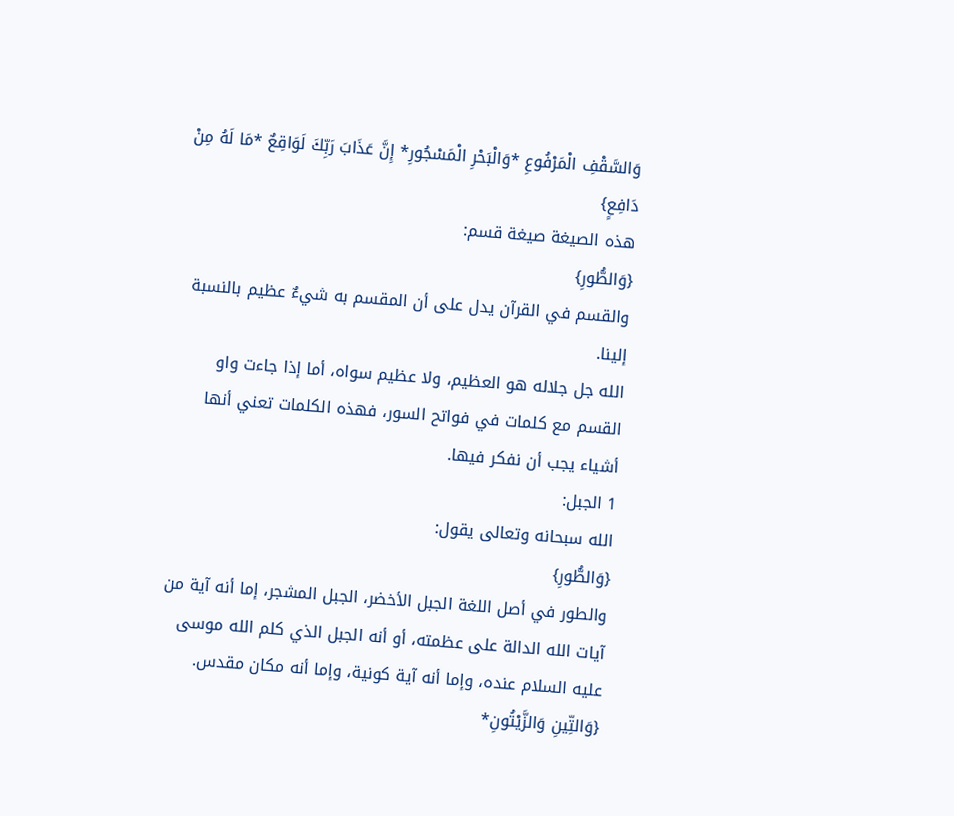وَالسَّقْفِ الْمَرْفُوعِ *وَالْبَحْرِ الْمَسْجُورِ* إِنَّ عَذَابَ رَبِّكَ لَوَاقِعٌ *مَا لَهُ مِنْ دَافِعٍ}
هذه الصيغة صيغة قسم:
{وَالطُّورِ}
والقسم في القرآن يدل على أن المقسم به شيءٌ عظيم بالنسبة إلينا.
الله جل جلاله هو العظيم، ولا عظيم سواه، أما إذا جاءت واو القسم مع كلمات في فواتح السور، فهذه الكلمات تعني أنها أشياء يجب أن نفكر فيها.
1 الجبل:
الله سبحانه وتعالى يقول:
{وَالطُّورِ}
والطور في أصل اللغة الجبل الأخضر، الجبل المشجر، إما أنه آية من آيات الله الدالة على عظمته، أو أنه الجبل الذي كلم الله موسى عليه السلام عنده، وإما أنه آية كونية، وإما أنه مكان مقدس.
{وَالتِّينِ وَالزَّيْتُونِ*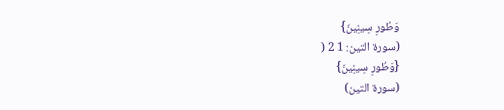وَطُورِ سِينِينَ}
(سورة التين: 1 2 (
{وَطُورِ سِينِينَ}
(سورة التين)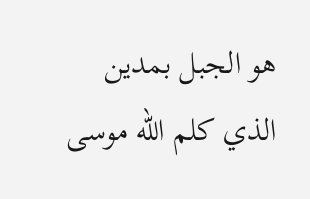هو الجبل بمدين الذي كلم الله موسى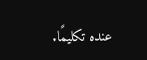عنده تكليمًا.